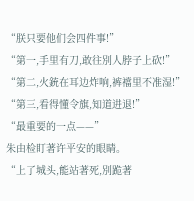“朕只要他们会四件事!”
“第一,手里有刀,敢往別人脖子上砍!”
“第二,火銃在耳边炸响,裤襠里不准湿!”
“第三,看得懂令旗,知道进退!”
“最重要的一点——”
朱由检盯著许平安的眼睛。
“上了城头,能站著死,別跪著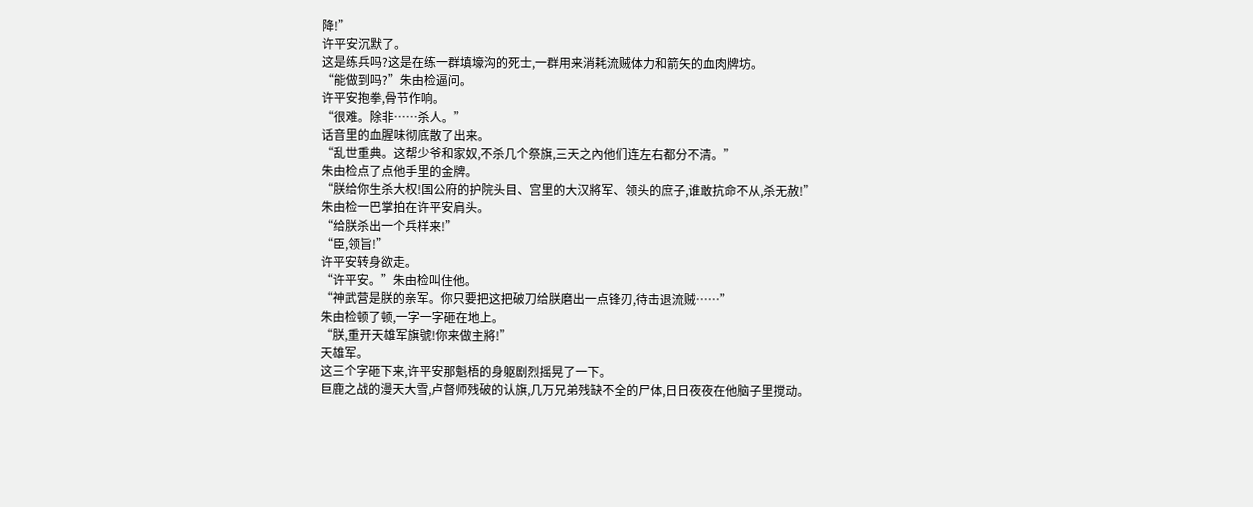降!”
许平安沉默了。
这是练兵吗?这是在练一群填壕沟的死士,一群用来消耗流贼体力和箭矢的血肉牌坊。
“能做到吗?”朱由检逼问。
许平安抱拳,骨节作响。
“很难。除非……杀人。”
话音里的血腥味彻底散了出来。
“乱世重典。这帮少爷和家奴,不杀几个祭旗,三天之內他们连左右都分不清。”
朱由检点了点他手里的金牌。
“朕给你生杀大权!国公府的护院头目、宫里的大汉將军、领头的庶子,谁敢抗命不从,杀无赦!”
朱由检一巴掌拍在许平安肩头。
“给朕杀出一个兵样来!”
“臣,领旨!”
许平安转身欲走。
“许平安。”朱由检叫住他。
“神武营是朕的亲军。你只要把这把破刀给朕磨出一点锋刃,待击退流贼……”
朱由检顿了顿,一字一字砸在地上。
“朕,重开天雄军旗號!你来做主將!”
天雄军。
这三个字砸下来,许平安那魁梧的身躯剧烈摇晃了一下。
巨鹿之战的漫天大雪,卢督师残破的认旗,几万兄弟残缺不全的尸体,日日夜夜在他脑子里搅动。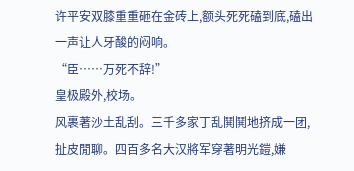许平安双膝重重砸在金砖上,额头死死磕到底,磕出一声让人牙酸的闷响。
“臣……万死不辞!”
皇极殿外,校场。
风裹著沙土乱刮。三千多家丁乱鬨鬨地挤成一团,扯皮閒聊。四百多名大汉將军穿著明光鎧,嫌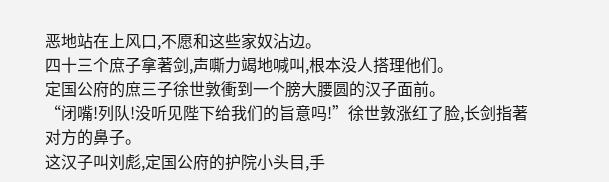恶地站在上风口,不愿和这些家奴沾边。
四十三个庶子拿著剑,声嘶力竭地喊叫,根本没人搭理他们。
定国公府的庶三子徐世敦衝到一个膀大腰圆的汉子面前。
“闭嘴!列队!没听见陛下给我们的旨意吗!”徐世敦涨红了脸,长剑指著对方的鼻子。
这汉子叫刘彪,定国公府的护院小头目,手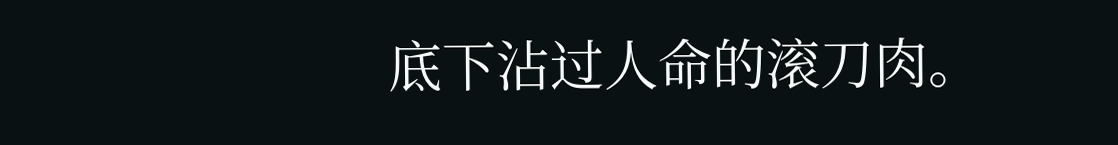底下沾过人命的滚刀肉。